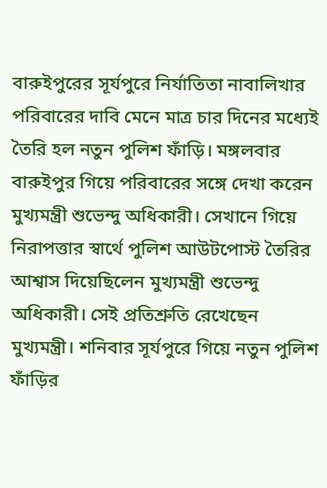বারুইপুরের সূর্যপুরে নির্যাতিতা নাবালিখার পরিবারের দাবি মেনে মাত্র চার দিনের মধ্যেই তৈরি হল নতুন পুলিশ ফাঁড়ি। মঙ্গলবার বারুইপুর গিয়ে পরিবারের সঙ্গে দেখা করেন মুখ্যমন্ত্রী শুভেন্দু অধিকারী। সেখানে গিয়ে নিরাপত্তার স্বার্থে পুলিশ আউটপোস্ট তৈরির আশ্বাস দিয়েছিলেন মুখ্যমন্ত্রী শুভেন্দু অধিকারী। সেই প্রতিশ্রুতি রেখেছেন মুখ্যমন্ত্রী। শনিবার সূর্যপুরে গিয়ে নতুন পুলিশ ফাঁড়ির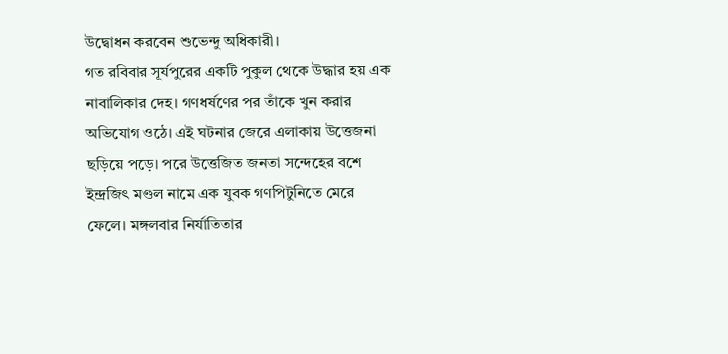উদ্বোধন করবেন শুভেন্দু অধিকারী।
গত রবিবার সূর্যপুরের একটি পুকুল থেকে উদ্ধার হয় এক নাবালিকার দেহ। গণধর্ষণের পর তাঁকে খুন করার অভিযোগ ওঠে। এই ঘটনার জেরে এলাকায় উত্তেজনা ছড়িয়ে পড়ে। পরে উত্তেজিত জনতা সন্দেহের বশে ইন্দ্রজিৎ মণ্ডল নামে এক যুবক গণপিটুনিতে মেরে ফেলে। মঙ্গলবার নির্যাতিতার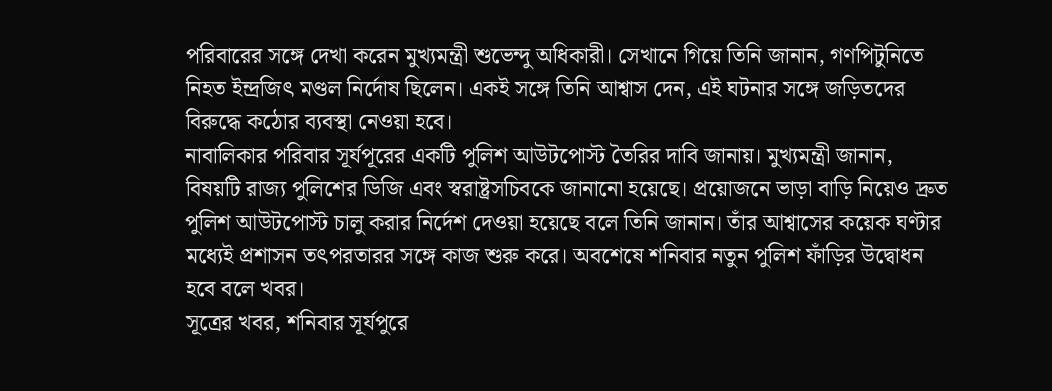পরিবারের সঙ্গে দেখা করেন মুখ্যমন্ত্রী শুভেন্দু অধিকারী। সেখানে গিয়ে তিনি জানান, গণপিটুনিতে নিহত ইন্দ্রজিৎ মণ্ডল নির্দোষ ছিলেন। একই সঙ্গে তিনি আশ্বাস দেন, এই ঘটনার সঙ্গে জড়িতদের বিরুদ্ধে কঠোর ব্যবস্থা নেওয়া হবে।
নাবালিকার পরিবার সূর্যপূরের একটি পুলিশ আউটপোস্ট তৈরির দাবি জানায়। মুখ্যমন্ত্রী জানান, বিষয়টি রাজ্য পুলিশের ডিজি এবং স্বরাষ্ট্রসচিবকে জানানো হয়েছে। প্রয়োজনে ভাড়া বাড়ি নিয়েও দ্রুত পুলিশ আউটপোস্ট চালু করার নির্দেশ দেওয়া হয়েছে বলে তিনি জানান। তাঁর আশ্বাসের কয়েক ঘণ্টার মধ্যেই প্রশাসন তৎপরতারর সঙ্গে কাজ শুরু করে। অবশেষে শনিবার নতুন পুলিশ ফাঁড়ির উদ্বোধন হবে বলে খবর।
সূত্রের খবর, শনিবার সূর্যপুরে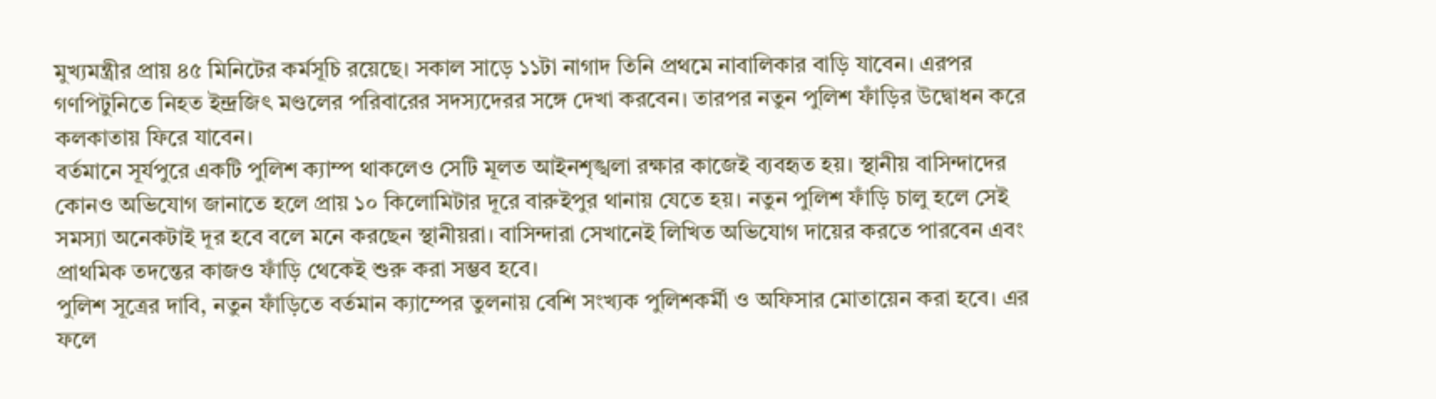মুখ্যমন্ত্রীর প্রায় ৪৫ মিনিটের কর্মসূচি রয়েছে। সকাল সাড়ে ১১টা নাগাদ তিনি প্রথমে নাবালিকার বাড়ি যাবেন। এরপর গণপিটুনিতে নিহত ইন্দ্রজিৎ মণ্ডলের পরিবারের সদস্যদেরর সঙ্গে দেখা করবেন। তারপর নতুন পুলিশ ফাঁড়ির উদ্বোধন করে কলকাতায় ফিরে যাবেন।
বর্তমানে সূর্যপুরে একটি পুলিশ ক্যাম্প থাকলেও সেটি মূলত আইনশৃঙ্খলা রক্ষার কাজেই ব্যবহৃত হয়। স্থানীয় বাসিন্দাদের কোনও অভিযোগ জানাতে হলে প্রায় ১০ কিলোমিটার দূরে বারুইপুর থানায় যেতে হয়। নতুন পুলিশ ফাঁড়ি চালু হলে সেই সমস্যা অনেকটাই দূর হবে বলে মনে করছেন স্থানীয়রা। বাসিন্দারা সেখানেই লিখিত অভিযোগ দায়ের করতে পারবেন এবং প্রাথমিক তদন্তের কাজও ফাঁড়ি থেকেই শুরু করা সম্ভব হবে।
পুলিশ সূত্রের দাবি, নতুন ফাঁড়িতে বর্তমান ক্যাম্পের তুলনায় বেশি সংখ্যক পুলিশকর্মী ও অফিসার মোতায়েন করা হবে। এর ফলে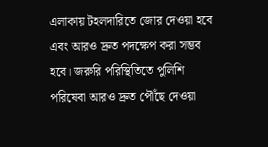এলাকায় টহলদারিতে জোর দেওয়া হবে এবং আরও দ্রুত পদক্ষেপ করা সম্ভব হবে। জরুরি পরিস্থিতিতে পুলিশি পরিষেবা আরও দ্রুত পৌঁছে দেওয়া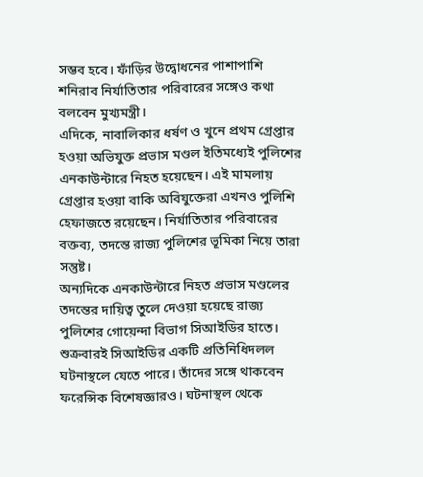সম্ভব হবে। ফাঁড়ির উদ্বোধনের পাশাপাশি শনিরাব নির্যাতিতার পরিবারের সঙ্গেও কথা বলবেন মুখ্যমন্ত্রী।
এদিকে, নাবালিকার ধর্ষণ ও খুনে প্রথম গ্রেপ্তার হওয়া অভিযুক্ত প্রভাস মণ্ডল ইতিমধ্যেই পুলিশের এনকাউন্টারে নিহত হয়েছেন। এই মামলায় গ্রেপ্তার হওয়া বাকি অবিযুক্তেরা এখনও পুলিশি হেফাজতে রয়েছেন। নির্যাতিতার পরিবারের বক্তব্য, তদন্তে রাজ্য পুলিশের ভূমিকা নিয়ে তারা সন্তুষ্ট।
অন্যদিকে এনকাউন্টারে নিহত প্রভাস মণ্ডলের তদন্তের দায়িত্ব তুলে দেওয়া হয়েছে রাজ্য পুলিশের গোয়েন্দা বিভাগ সিআইডির হাতে। শুক্রবারই সিআইডির একটি প্রতিনিধিদলল ঘটনাস্থলে যেতে পারে। তাঁদের সঙ্গে থাকবেন ফরেন্সিক বিশেষজ্ঞারও। ঘটনাস্থল থেকে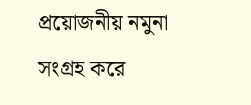প্রয়োজনীয় নমুনা সংগ্রহ করে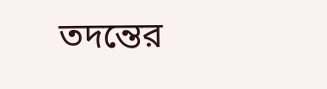তদন্তের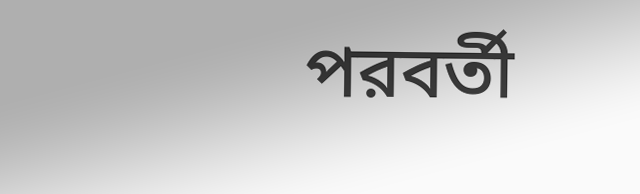পরবর্তী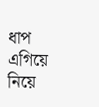ধাপ এগিয়ে নিয়ে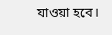যাওয়া হবে।